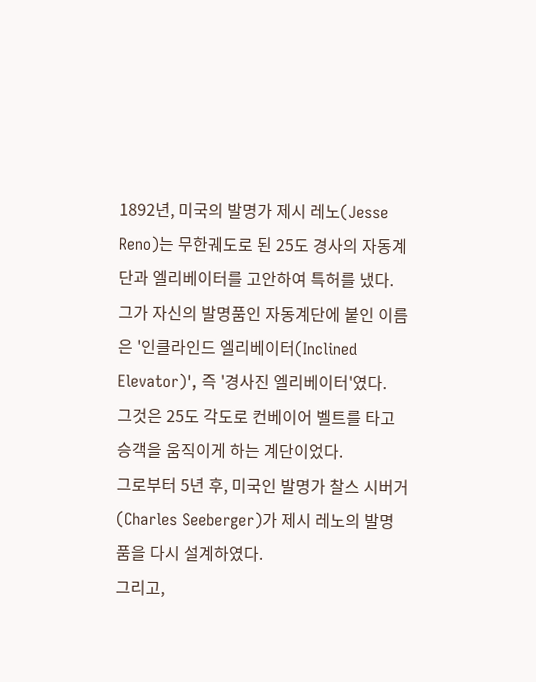1892년, 미국의 발명가 제시 레노(Jesse Reno)는 무한궤도로 된 25도 경사의 자동계단과 엘리베이터를 고안하여 특허를 냈다.
그가 자신의 발명품인 자동계단에 붙인 이름은 '인클라인드 엘리베이터(Inclined Elevator)', 즉 '경사진 엘리베이터'였다.
그것은 25도 각도로 컨베이어 벨트를 타고 승객을 움직이게 하는 계단이었다.
그로부터 5년 후, 미국인 발명가 찰스 시버거(Charles Seeberger)가 제시 레노의 발명품을 다시 설계하였다.
그리고,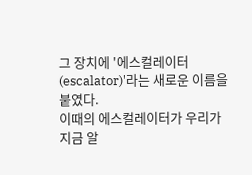그 장치에 '에스컬레이터(escalator)'라는 새로운 이름을 붙였다.
이때의 에스컬레이터가 우리가 지금 알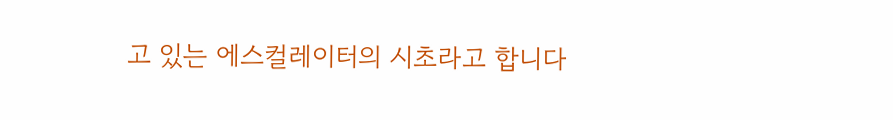고 있는 에스컬레이터의 시초라고 합니다